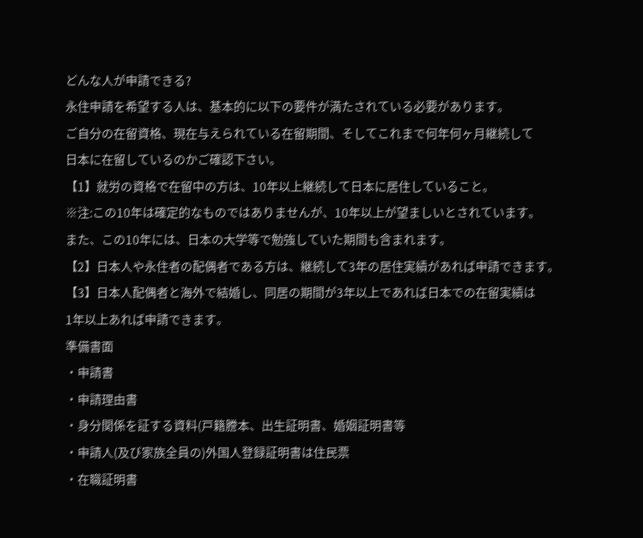どんな人が申請できる?
永住申請を希望する人は、基本的に以下の要件が満たされている必要があります。
ご自分の在留資格、現在与えられている在留期間、そしてこれまで何年何ヶ月継続して
日本に在留しているのかご確認下さい。
【1】就労の資格で在留中の方は、10年以上継続して日本に居住していること。
※注:この10年は確定的なものではありませんが、10年以上が望ましいとされています。
また、この10年には、日本の大学等で勉強していた期間も含まれます。
【2】日本人や永住者の配偶者である方は、継続して3年の居住実績があれば申請できます。
【3】日本人配偶者と海外で結婚し、同居の期間が3年以上であれば日本での在留実績は
1年以上あれば申請できます。
準備書面
・申請書
・申請理由書
・身分関係を証する資料(戸籍謄本、出生証明書、婚姻証明書等
・申請人(及び家族全員の)外国人登録証明書は住民票
・在職証明書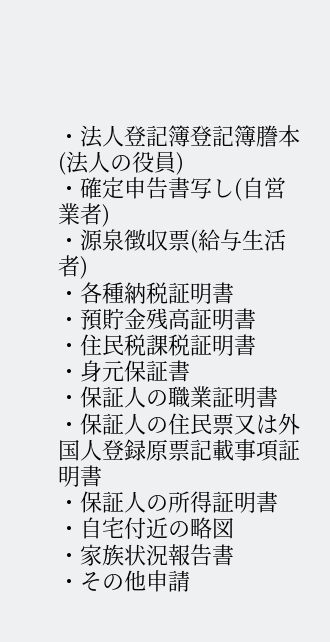・法人登記簿登記簿謄本(法人の役員)
・確定申告書写し(自営業者)
・源泉徴収票(給与生活者)
・各種納税証明書
・預貯金残高証明書
・住民税課税証明書
・身元保証書
・保証人の職業証明書
・保証人の住民票又は外国人登録原票記載事項証明書
・保証人の所得証明書
・自宅付近の略図
・家族状況報告書
・その他申請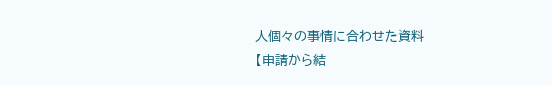人個々の事情に合わせた資料
【申請から結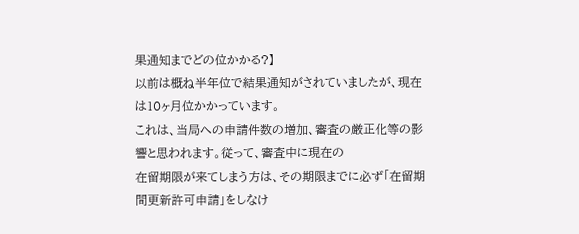果通知までどの位かかる?】
以前は概ね半年位で結果通知がされていましたが、現在は10ヶ月位かかっています。
これは、当局への申請件数の増加、審査の厳正化等の影響と思われます。従って、審査中に現在の
在留期限が来てしまう方は、その期限までに必ず「在留期間更新許可申請」をしなけ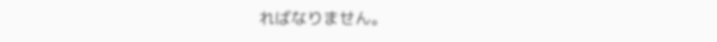ればなりません。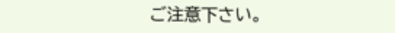ご注意下さい。